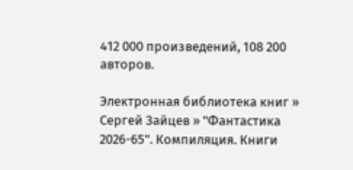412 000 произведений, 108 200 авторов.

Электронная библиотека книг » Сергей Зайцев » "Фантастика 2026-65". Компиляция. Книги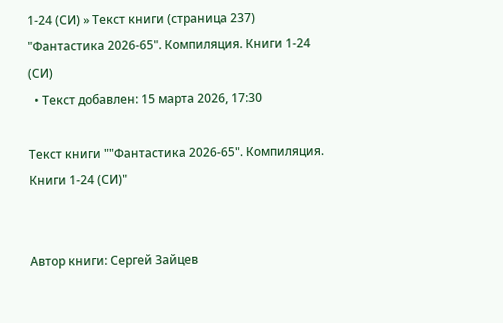1-24 (СИ) » Текст книги (страница 237)
"Фантастика 2026-65". Компиляция. Книги 1-24 (СИ)
  • Текст добавлен: 15 марта 2026, 17:30

Текст книги ""Фантастика 2026-65". Компиляция. Книги 1-24 (СИ)"


Автор книги: Сергей Зайцев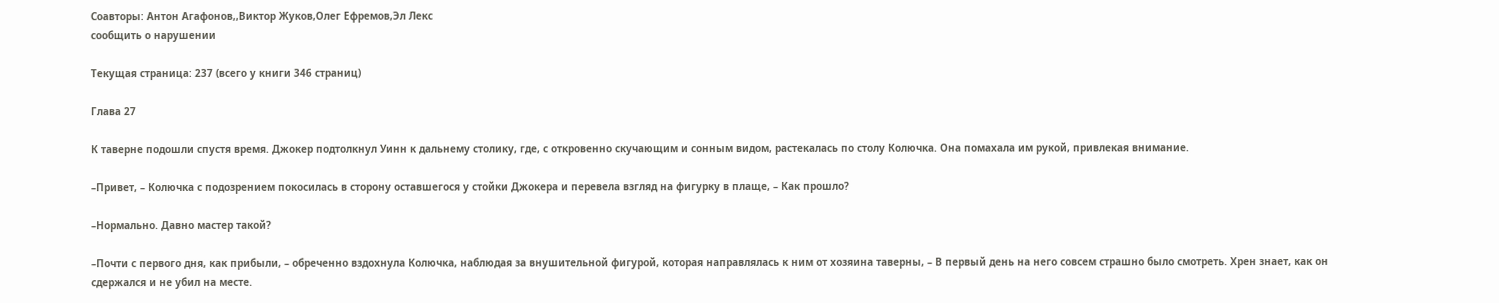Соавторы: Антон Агафонов,,Виктор Жуков,Олег Ефремов,Эл Лекс
сообщить о нарушении

Текущая страница: 237 (всего у книги 346 страниц)

Глава 27

К таверне подошли спустя время. Джокер подтолкнул Уинн к дальнему столику, где, с откровенно скучающим и сонным видом, растекалась по столу Колючка. Она помахала им рукой, привлекая внимание.

–Привет, – Колючка с подозрением покосилась в сторону оставшегося у стойки Джокера и перевела взгляд на фигурку в плаще, – Как прошло?

–Нормально. Давно мастер такой?

–Почти с первого дня, как прибыли, – обреченно вздохнула Колючка, наблюдая за внушительной фигурой, которая направлялась к ним от хозяина таверны, – В первый день на него совсем страшно было смотреть. Хрен знает, как он сдержался и не убил на месте.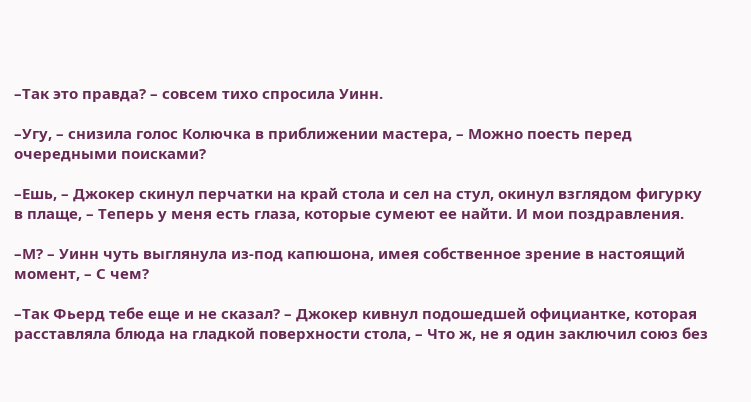–Так это правда? – совсем тихо спросила Уинн.

–Угу, – снизила голос Колючка в приближении мастера, – Можно поесть перед очередными поисками?

–Ешь, – Джокер скинул перчатки на край стола и сел на стул, окинул взглядом фигурку в плаще, – Теперь у меня есть глаза, которые сумеют ее найти. И мои поздравления.

–М? – Уинн чуть выглянула из-под капюшона, имея собственное зрение в настоящий момент, – С чем?

–Так Фьерд тебе еще и не сказал? – Джокер кивнул подошедшей официантке, которая расставляла блюда на гладкой поверхности стола, – Что ж, не я один заключил союз без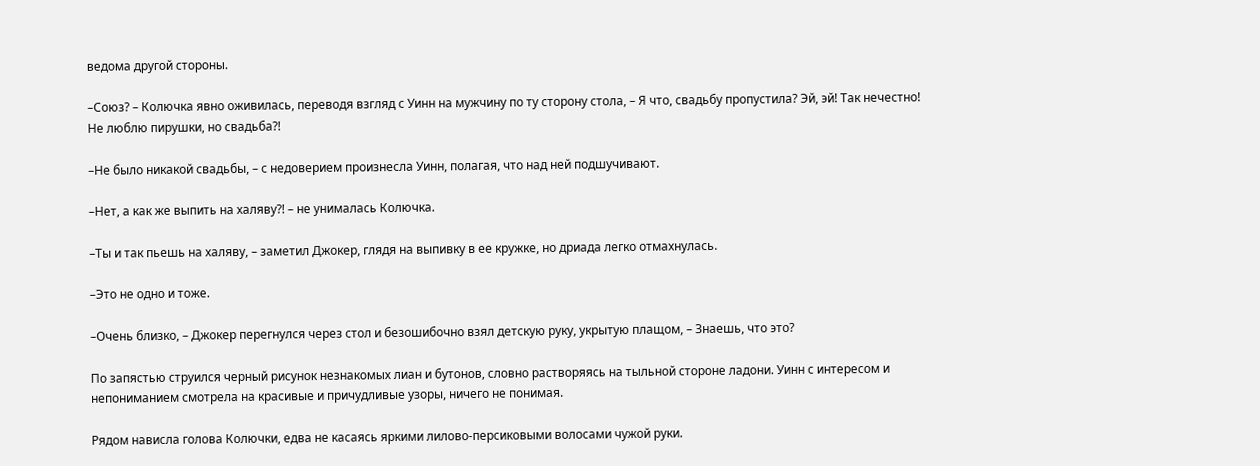ведома другой стороны.

–Союз? – Колючка явно оживилась, переводя взгляд с Уинн на мужчину по ту сторону стола, – Я что, свадьбу пропустила? Эй, эй! Так нечестно! Не люблю пирушки, но свадьба?!

–Не было никакой свадьбы, – с недоверием произнесла Уинн, полагая, что над ней подшучивают.

–Нет, а как же выпить на халяву?! – не унималась Колючка.

–Ты и так пьешь на халяву, – заметил Джокер, глядя на выпивку в ее кружке, но дриада легко отмахнулась.

–Это не одно и тоже.

–Очень близко, – Джокер перегнулся через стол и безошибочно взял детскую руку, укрытую плащом, – Знаешь, что это?

По запястью струился черный рисунок незнакомых лиан и бутонов, словно растворяясь на тыльной стороне ладони. Уинн с интересом и непониманием смотрела на красивые и причудливые узоры, ничего не понимая.

Рядом нависла голова Колючки, едва не касаясь яркими лилово-персиковыми волосами чужой руки.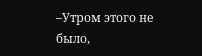–Утром этого не было,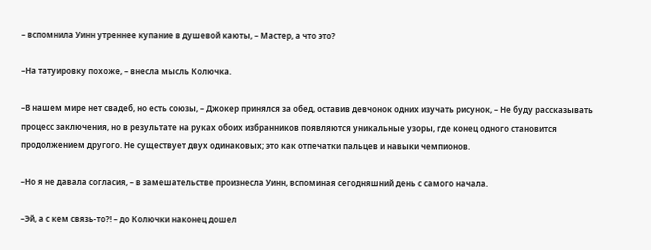– вспомнила Уинн утреннее купание в душевой каюты, – Мастер, а что это?

–На татуировку похоже, – внесла мысль Колючка.

–В нашем мире нет свадеб, но есть союзы, – Джокер принялся за обед, оставив девчонок одних изучать рисунок, – Не буду рассказывать процесс заключения, но в результате на руках обоих избранников появляются уникальные узоры, где конец одного становится продолжением другого. Не существует двух одинаковых; это как отпечатки пальцев и навыки чемпионов.

–Но я не давала согласия, – в замешательстве произнесла Уинн, вспоминая сегодняшний день с самого начала.

–Эй, а с кем связь-то?! – до Колючки наконец дошел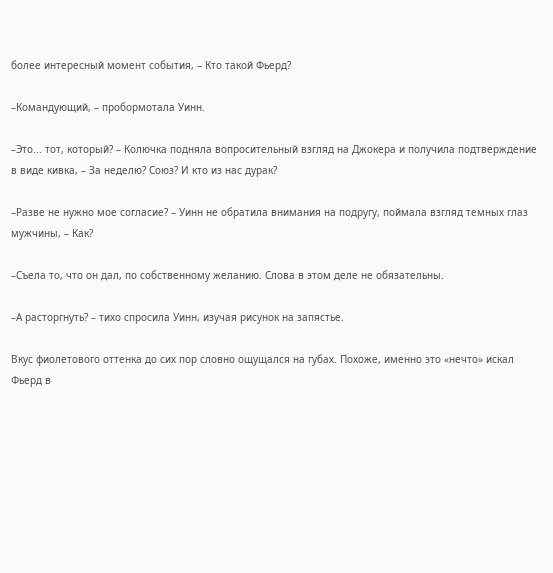более интересный момент события, – Кто такой Фьерд?

–Командующий, – пробормотала Уинн.

–Это... тот, который? – Колючка подняла вопросительный взгляд на Джокера и получила подтверждение в виде кивка, – За неделю? Союз? И кто из нас дурак?

–Разве не нужно мое согласие? – Уинн не обратила внимания на подругу, поймала взгляд темных глаз мужчины, – Как?

–Съела то, что он дал, по собственному желанию. Слова в этом деле не обязательны.

–А расторгнуть? – тихо спросила Уинн, изучая рисунок на запястье.

Вкус фиолетового оттенка до сих пор словно ощущался на губах. Похоже, именно это «нечто» искал Фьерд в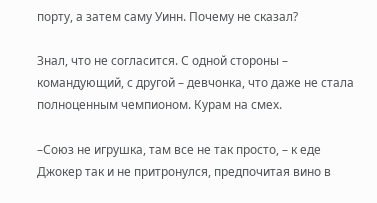порту, а затем саму Уинн. Почему не сказал?

Знал, что не согласится. С одной стороны – командующий, с другой – девчонка, что даже не стала полноценным чемпионом. Курам на смех.

–Союз не игрушка, там все не так просто, – к еде Джокер так и не притронулся, предпочитая вино в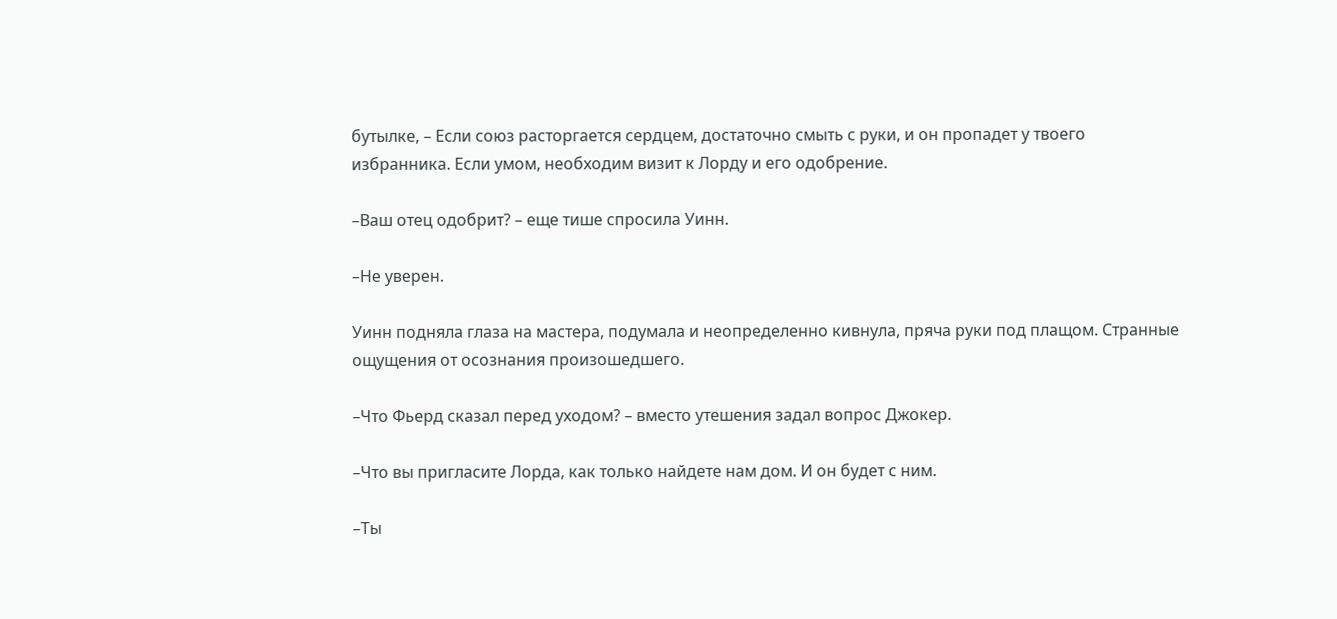бутылке, – Если союз расторгается сердцем, достаточно смыть с руки, и он пропадет у твоего избранника. Если умом, необходим визит к Лорду и его одобрение.

–Ваш отец одобрит? – еще тише спросила Уинн.

–Не уверен.

Уинн подняла глаза на мастера, подумала и неопределенно кивнула, пряча руки под плащом. Странные ощущения от осознания произошедшего.

–Что Фьерд сказал перед уходом? – вместо утешения задал вопрос Джокер.

–Что вы пригласите Лорда, как только найдете нам дом. И он будет с ним.

–Ты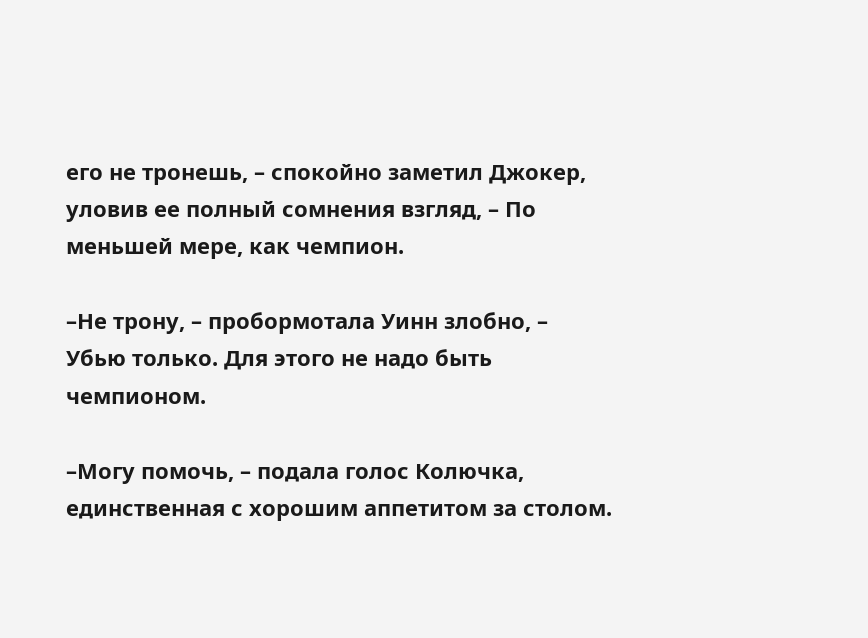его не тронешь, – спокойно заметил Джокер, уловив ее полный сомнения взгляд, – По меньшей мере, как чемпион.

–Не трону, – пробормотала Уинн злобно, – Убью только. Для этого не надо быть чемпионом.

–Могу помочь, – подала голос Колючка, единственная с хорошим аппетитом за столом.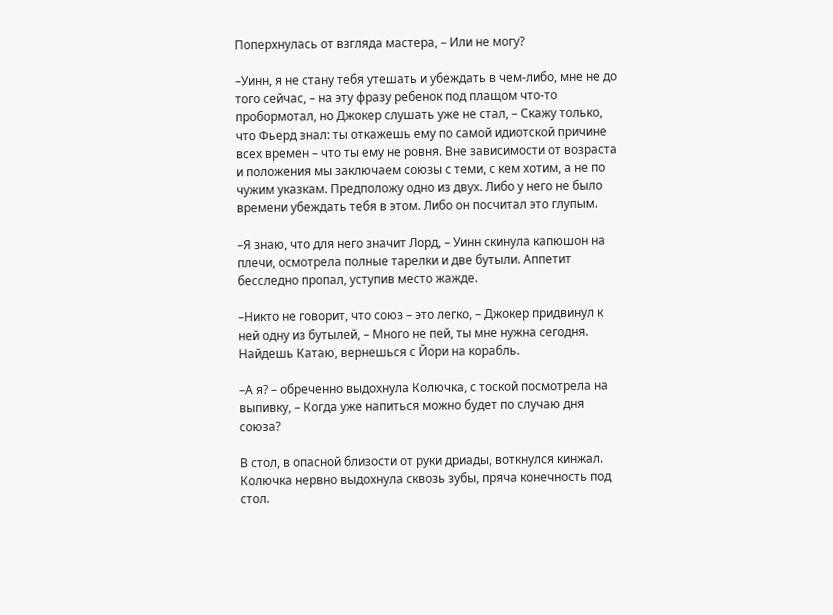Поперхнулась от взгляда мастера, – Или не могу?

–Уинн, я не стану тебя утешать и убеждать в чем-либо, мне не до того сейчас, – на эту фразу ребенок под плащом что-то пробормотал, но Джокер слушать уже не стал, – Скажу только, что Фьерд знал: ты откажешь ему по самой идиотской причине всех времен – что ты ему не ровня. Вне зависимости от возраста и положения мы заключаем союзы с теми, с кем хотим, а не по чужим указкам. Предположу одно из двух. Либо у него не было времени убеждать тебя в этом. Либо он посчитал это глупым.

–Я знаю, что для него значит Лорд, – Уинн скинула капюшон на плечи, осмотрела полные тарелки и две бутыли. Аппетит бесследно пропал, уступив место жажде.

–Никто не говорит, что союз – это легко, – Джокер придвинул к ней одну из бутылей, – Много не пей, ты мне нужна сегодня. Найдешь Катаю, вернешься с Йори на корабль.

–А я? – обреченно выдохнула Колючка, с тоской посмотрела на выпивку, – Когда уже напиться можно будет по случаю дня союза?

В стол, в опасной близости от руки дриады, воткнулся кинжал. Колючка нервно выдохнула сквозь зубы, пряча конечность под стол.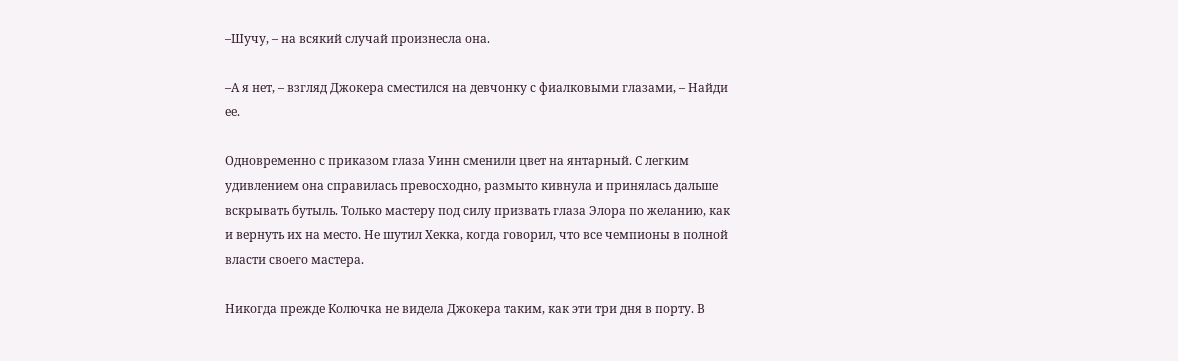–Шучу, – на всякий случай произнесла она.

–А я нет, – взгляд Джокера сместился на девчонку с фиалковыми глазами, – Найди ее.

Одновременно с приказом глаза Уинн сменили цвет на янтарный. С легким удивлением она справилась превосходно, размыто кивнула и принялась дальше вскрывать бутыль. Только мастеру под силу призвать глаза Элора по желанию, как и вернуть их на место. Не шутил Хекка, когда говорил, что все чемпионы в полной власти своего мастера.

Никогда прежде Колючка не видела Джокера таким, как эти три дня в порту. В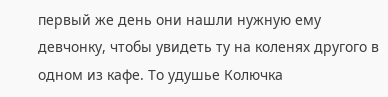первый же день они нашли нужную ему девчонку, чтобы увидеть ту на коленях другого в одном из кафе. То удушье Колючка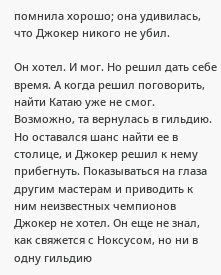помнила хорошо; она удивилась, что Джокер никого не убил.

Он хотел. И мог. Но решил дать себе время. А когда решил поговорить, найти Катаю уже не смог. Возможно, та вернулась в гильдию. Но оставался шанс найти ее в столице, и Джокер решил к нему прибегнуть. Показываться на глаза другим мастерам и приводить к ним неизвестных чемпионов Джокер не хотел. Он еще не знал, как свяжется с Ноксусом, но ни в одну гильдию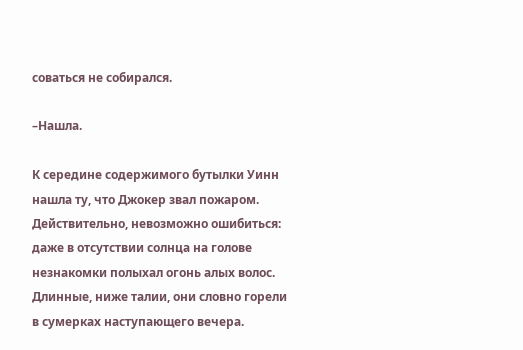соваться не собирался.

–Нашла.

К середине содержимого бутылки Уинн нашла ту, что Джокер звал пожаром. Действительно, невозможно ошибиться: даже в отсутствии солнца на голове незнакомки полыхал огонь алых волос. Длинные, ниже талии, они словно горели в сумерках наступающего вечера.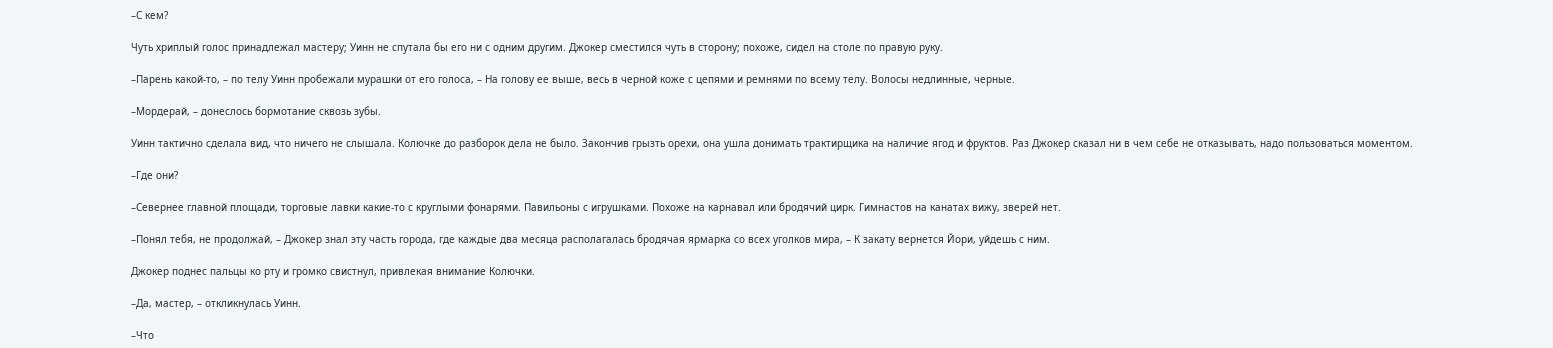–С кем?

Чуть хриплый голос принадлежал мастеру; Уинн не спутала бы его ни с одним другим. Джокер сместился чуть в сторону; похоже, сидел на столе по правую руку.

–Парень какой-то, – по телу Уинн пробежали мурашки от его голоса, – На голову ее выше, весь в черной коже с цепями и ремнями по всему телу. Волосы недлинные, черные.

–Мордерай, – донеслось бормотание сквозь зубы.

Уинн тактично сделала вид, что ничего не слышала. Колючке до разборок дела не было. Закончив грызть орехи, она ушла донимать трактирщика на наличие ягод и фруктов. Раз Джокер сказал ни в чем себе не отказывать, надо пользоваться моментом.

–Где они?

–Севернее главной площади, торговые лавки какие-то с круглыми фонарями. Павильоны с игрушками. Похоже на карнавал или бродячий цирк. Гимнастов на канатах вижу, зверей нет.

–Понял тебя, не продолжай, – Джокер знал эту часть города, где каждые два месяца располагалась бродячая ярмарка со всех уголков мира, – К закату вернется Йори, уйдешь с ним.

Джокер поднес пальцы ко рту и громко свистнул, привлекая внимание Колючки.

–Да, мастер, – откликнулась Уинн.

–Что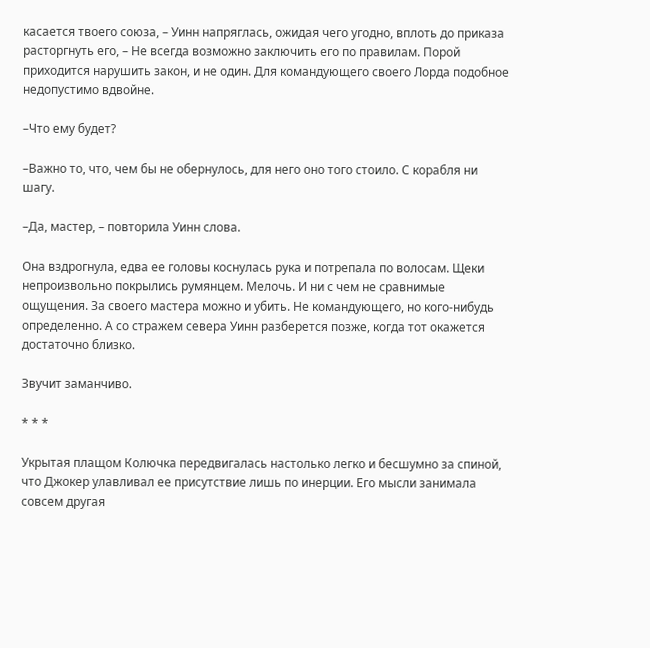касается твоего союза, – Уинн напряглась, ожидая чего угодно, вплоть до приказа расторгнуть его, – Не всегда возможно заключить его по правилам. Порой приходится нарушить закон, и не один. Для командующего своего Лорда подобное недопустимо вдвойне.

–Что ему будет?

–Важно то, что, чем бы не обернулось, для него оно того стоило. С корабля ни шагу.

–Да, мастер, – повторила Уинн слова.

Она вздрогнула, едва ее головы коснулась рука и потрепала по волосам. Щеки непроизвольно покрылись румянцем. Мелочь. И ни с чем не сравнимые ощущения. За своего мастера можно и убить. Не командующего, но кого-нибудь определенно. А со стражем севера Уинн разберется позже, когда тот окажется достаточно близко.

Звучит заманчиво.

* * *

Укрытая плащом Колючка передвигалась настолько легко и бесшумно за спиной, что Джокер улавливал ее присутствие лишь по инерции. Его мысли занимала совсем другая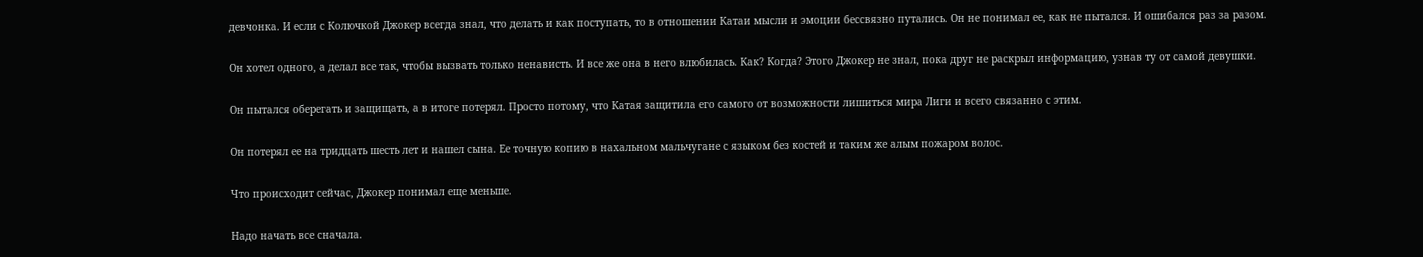девчонка. И если с Колючкой Джокер всегда знал, что делать и как поступать, то в отношении Катаи мысли и эмоции бессвязно путались. Он не понимал ее, как не пытался. И ошибался раз за разом.

Он хотел одного, а делал все так, чтобы вызвать только ненависть. И все же она в него влюбилась. Как? Когда? Этого Джокер не знал, пока друг не раскрыл информацию, узнав ту от самой девушки.

Он пытался оберегать и защищать, а в итоге потерял. Просто потому, что Катая защитила его самого от возможности лишиться мира Лиги и всего связанно с этим.

Он потерял ее на тридцать шесть лет и нашел сына. Ее точную копию в нахальном мальчугане с языком без костей и таким же алым пожаром волос.

Что происходит сейчас, Джокер понимал еще меньше.

Надо начать все сначала.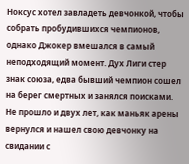Ноксус хотел завладеть девчонкой, чтобы собрать пробудившихся чемпионов, однако Джокер вмешался в самый неподходящий момент. Дух Лиги стер знак союза, едва бывший чемпион сошел на берег смертных и занялся поисками. Не прошло и двух лет, как маньяк арены вернулся и нашел свою девчонку на свидании с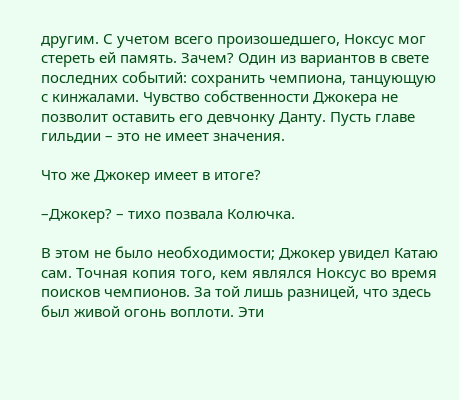другим. С учетом всего произошедшего, Ноксус мог стереть ей память. Зачем? Один из вариантов в свете последних событий: сохранить чемпиона, танцующую с кинжалами. Чувство собственности Джокера не позволит оставить его девчонку Данту. Пусть главе гильдии – это не имеет значения.

Что же Джокер имеет в итоге?

–Джокер? – тихо позвала Колючка.

В этом не было необходимости; Джокер увидел Катаю сам. Точная копия того, кем являлся Ноксус во время поисков чемпионов. За той лишь разницей, что здесь был живой огонь воплоти. Эти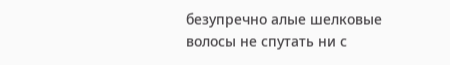безупречно алые шелковые волосы не спутать ни с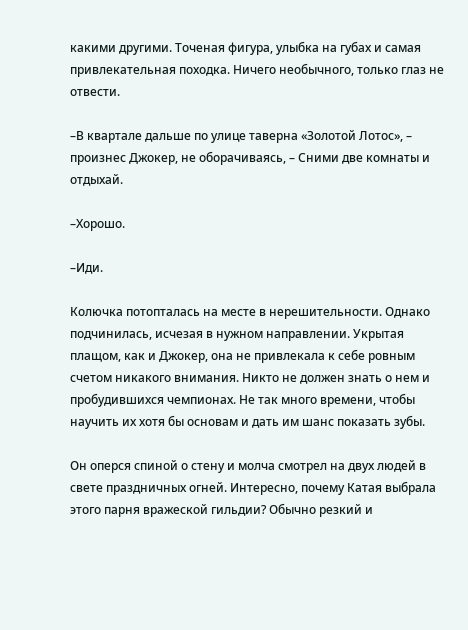какими другими. Точеная фигура, улыбка на губах и самая привлекательная походка. Ничего необычного, только глаз не отвести.

–В квартале дальше по улице таверна «Золотой Лотос», – произнес Джокер, не оборачиваясь, – Сними две комнаты и отдыхай.

–Хорошо.

–Иди.

Колючка потопталась на месте в нерешительности. Однако подчинилась, исчезая в нужном направлении. Укрытая плащом, как и Джокер, она не привлекала к себе ровным счетом никакого внимания. Никто не должен знать о нем и пробудившихся чемпионах. Не так много времени, чтобы научить их хотя бы основам и дать им шанс показать зубы.

Он оперся спиной о стену и молча смотрел на двух людей в свете праздничных огней. Интересно, почему Катая выбрала этого парня вражеской гильдии? Обычно резкий и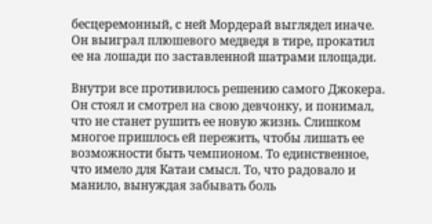бесцеремонный, с ней Мордерай выглядел иначе. Он выиграл плюшевого медведя в тире, прокатил ее на лошади по заставленной шатрами площади.

Внутри все противилось решению самого Джокера. Он стоял и смотрел на свою девчонку, и понимал, что не станет рушить ее новую жизнь. Слишком многое пришлось ей пережить, чтобы лишать ее возможности быть чемпионом. То единственное, что имело для Катаи смысл. То, что радовало и манило, вынуждая забывать боль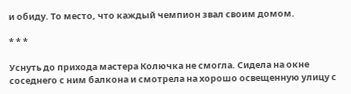и обиду. То место, что каждый чемпион звал своим домом.

* * *

Уснуть до прихода мастера Колючка не смогла. Сидела на окне соседнего с ним балкона и смотрела на хорошо освещенную улицу с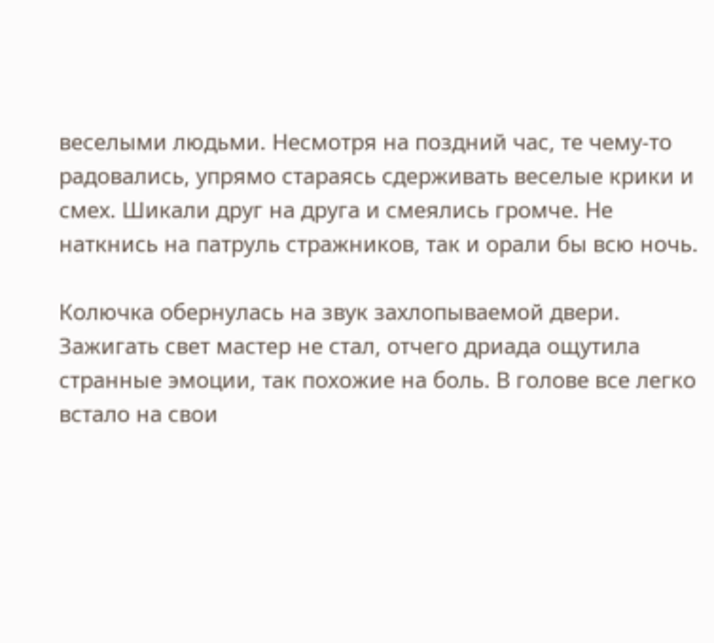веселыми людьми. Несмотря на поздний час, те чему-то радовались, упрямо стараясь сдерживать веселые крики и смех. Шикали друг на друга и смеялись громче. Не наткнись на патруль стражников, так и орали бы всю ночь.

Колючка обернулась на звук захлопываемой двери. Зажигать свет мастер не стал, отчего дриада ощутила странные эмоции, так похожие на боль. В голове все легко встало на свои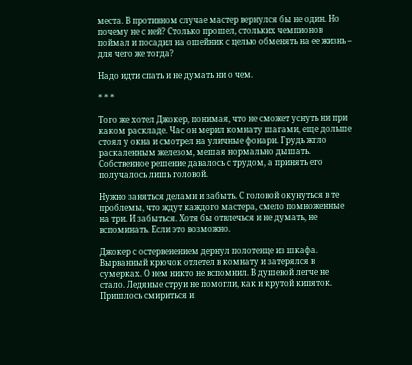места. В противном случае мастер вернулся бы не один. Но почему не с ней? Столько прошел, стольких чемпионов поймал и посадил на ошейник с целью обменять на ее жизнь – для чего же тогда?

Надо идти спать и не думать ни о чем.

* * *

Того же хотел Джокер, понимая, что не сможет уснуть ни при каком раскладе. Час он мерил комнату шагами, еще дольше стоял у окна и смотрел на уличные фонари. Грудь жгло раскаленным железом, мешая нормально дышать. Собственное решение давалось с трудом, а принять его получалось лишь головой.

Нужно заняться делами и забыть. С головой окунуться в те проблемы, что ждут каждого мастера, смело помноженные на три. И забыться. Хотя бы отвлечься и не думать, не вспоминать. Если это возможно.

Джокер с остервенением дернул полотенце из шкафа. Вырванный крючок отлетел в комнату и затерялся в сумерках. О нем никто не вспомнил. В душевой легче не стало. Ледяные струи не помогли, как и крутой кипяток. Пришлось смириться и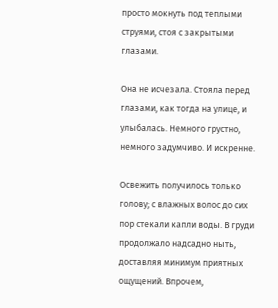просто мокнуть под теплыми струями, стоя с закрытыми глазами.

Она не исчезала. Стояла перед глазами, как тогда на улице, и улыбалась. Немного грустно, немного задумчиво. И искренне.

Освежить получилось только голову; с влажных волос до сих пор стекали капли воды. В груди продолжало надсадно ныть, доставляя минимум приятных ощущений. Впрочем,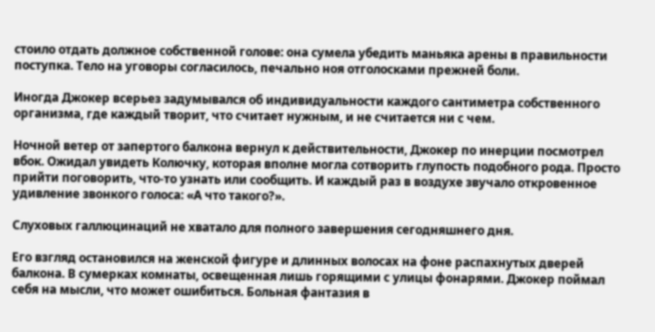стоило отдать должное собственной голове: она сумела убедить маньяка арены в правильности поступка. Тело на уговоры согласилось, печально ноя отголосками прежней боли.

Иногда Джокер всерьез задумывался об индивидуальности каждого сантиметра собственного организма, где каждый творит, что считает нужным, и не считается ни с чем.

Ночной ветер от запертого балкона вернул к действительности, Джокер по инерции посмотрел вбок. Ожидал увидеть Колючку, которая вполне могла сотворить глупость подобного рода. Просто прийти поговорить, что-то узнать или сообщить. И каждый раз в воздухе звучало откровенное удивление звонкого голоса: «А что такого?».

Слуховых галлюцинаций не хватало для полного завершения сегодняшнего дня.

Его взгляд остановился на женской фигуре и длинных волосах на фоне распахнутых дверей балкона. В сумерках комнаты, освещенная лишь горящими с улицы фонарями. Джокер поймал себя на мысли, что может ошибиться. Больная фантазия в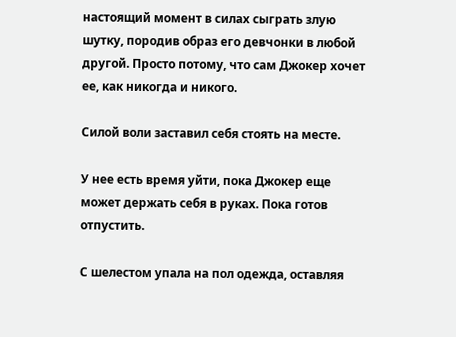настоящий момент в силах сыграть злую шутку, породив образ его девчонки в любой другой. Просто потому, что сам Джокер хочет ее, как никогда и никого.

Силой воли заставил себя стоять на месте.

У нее есть время уйти, пока Джокер еще может держать себя в руках. Пока готов отпустить.

С шелестом упала на пол одежда, оставляя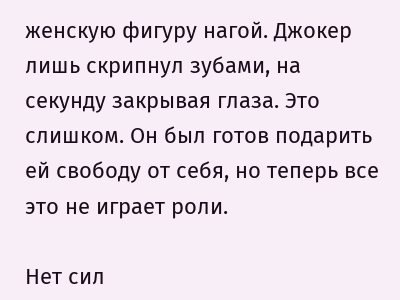женскую фигуру нагой. Джокер лишь скрипнул зубами, на секунду закрывая глаза. Это слишком. Он был готов подарить ей свободу от себя, но теперь все это не играет роли.

Нет сил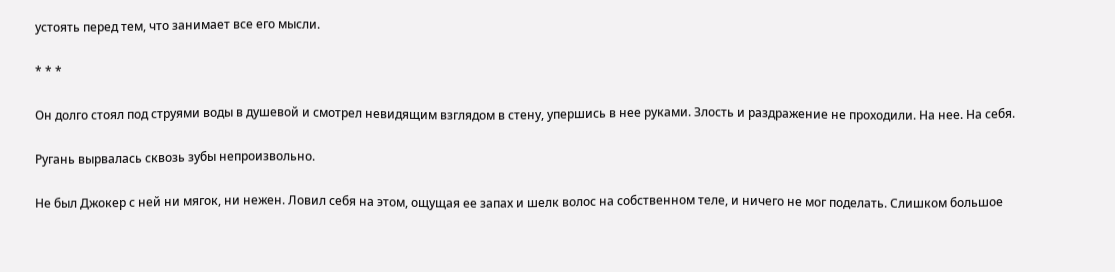устоять перед тем, что занимает все его мысли.

* * *

Он долго стоял под струями воды в душевой и смотрел невидящим взглядом в стену, упершись в нее руками. Злость и раздражение не проходили. На нее. На себя.

Ругань вырвалась сквозь зубы непроизвольно.

Не был Джокер с ней ни мягок, ни нежен. Ловил себя на этом, ощущая ее запах и шелк волос на собственном теле, и ничего не мог поделать. Слишком большое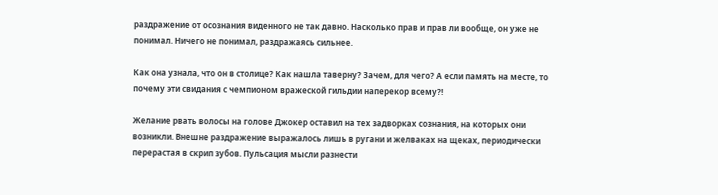раздражение от осознания виденного не так давно. Насколько прав и прав ли вообще, он уже не понимал. Ничего не понимал, раздражаясь сильнее.

Как она узнала, что он в столице? Как нашла таверну? Зачем, для чего? А если память на месте, то почему эти свидания с чемпионом вражеской гильдии наперекор всему?!

Желание рвать волосы на голове Джокер оставил на тех задворках сознания, на которых они возникли. Внешне раздражение выражалось лишь в ругани и желваках на щеках, периодически перерастая в скрип зубов. Пульсация мысли разнести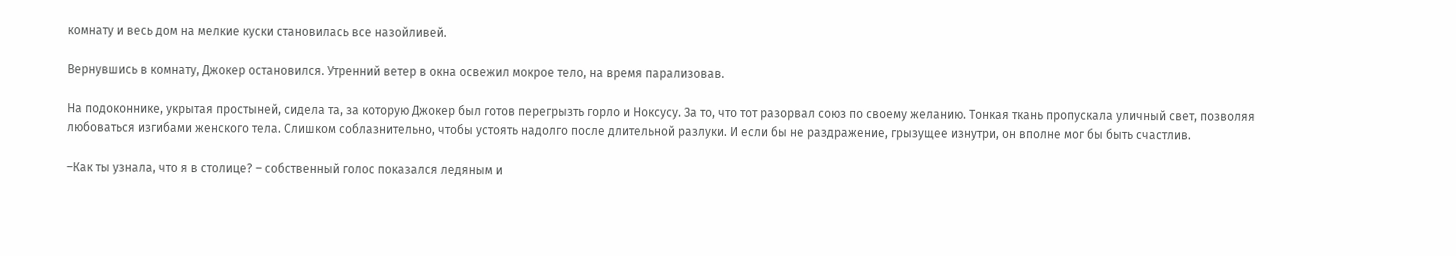комнату и весь дом на мелкие куски становилась все назойливей.

Вернувшись в комнату, Джокер остановился. Утренний ветер в окна освежил мокрое тело, на время парализовав.

На подоконнике, укрытая простыней, сидела та, за которую Джокер был готов перегрызть горло и Ноксусу. За то, что тот разорвал союз по своему желанию. Тонкая ткань пропускала уличный свет, позволяя любоваться изгибами женского тела. Слишком соблазнительно, чтобы устоять надолго после длительной разлуки. И если бы не раздражение, грызущее изнутри, он вполне мог бы быть счастлив.

–Как ты узнала, что я в столице? – собственный голос показался ледяным и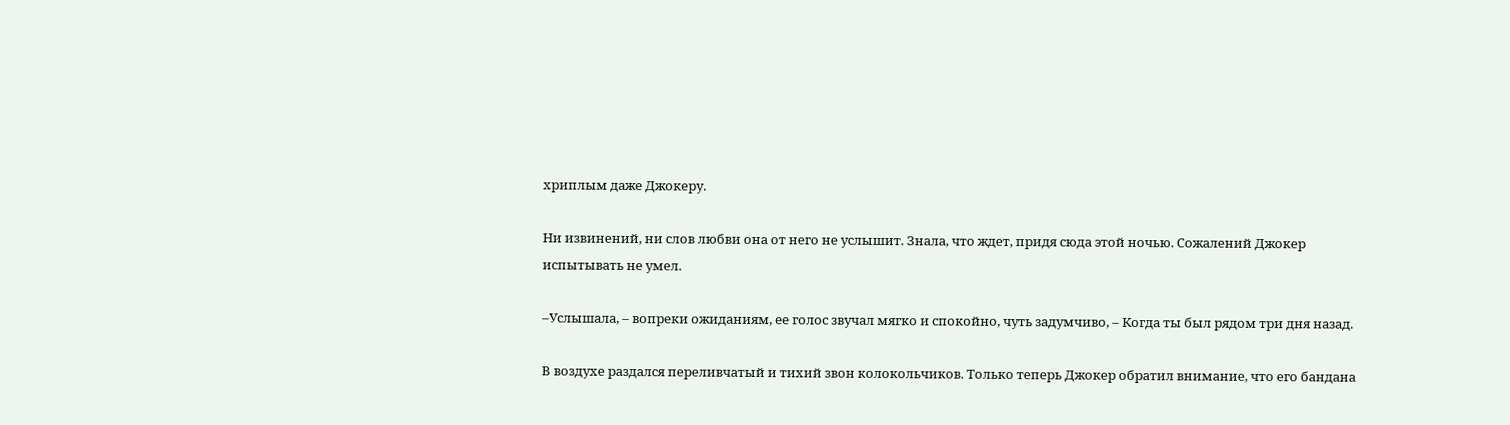хриплым даже Джокеру.

Ни извинений, ни слов любви она от него не услышит. Знала, что ждет, придя сюда этой ночью. Сожалений Джокер испытывать не умел.

–Услышала, – вопреки ожиданиям, ее голос звучал мягко и спокойно, чуть задумчиво, – Когда ты был рядом три дня назад.

В воздухе раздался переливчатый и тихий звон колокольчиков. Только теперь Джокер обратил внимание, что его бандана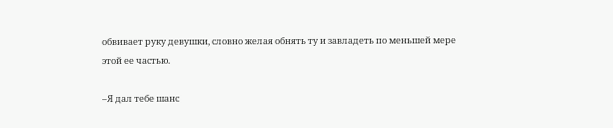обвивает руку девушки, словно желая обнять ту и завладеть по меньшей мере этой ее частью.

–Я дал тебе шанс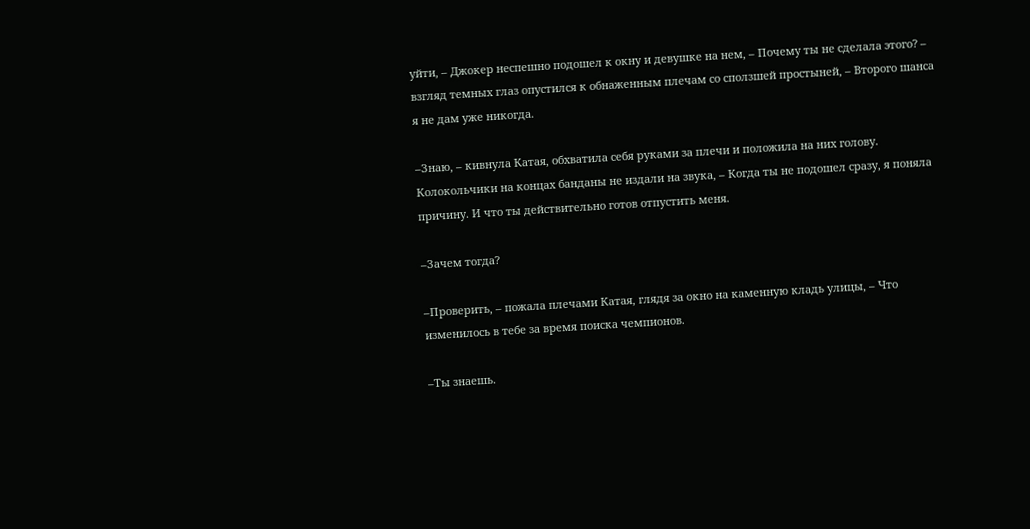уйти, – Джокер неспешно подошел к окну и девушке на нем, – Почему ты не сделала этого? – взгляд темных глаз опустился к обнаженным плечам со сползшей простыней, – Второго шанса я не дам уже никогда.

–Знаю, – кивнула Катая, обхватила себя руками за плечи и положила на них голову. Колокольчики на концах банданы не издали на звука, – Когда ты не подошел сразу, я поняла причину. И что ты действительно готов отпустить меня.

–Зачем тогда?

–Проверить, – пожала плечами Катая, глядя за окно на каменную кладь улицы, – Что изменилось в тебе за время поиска чемпионов.

–Ты знаешь.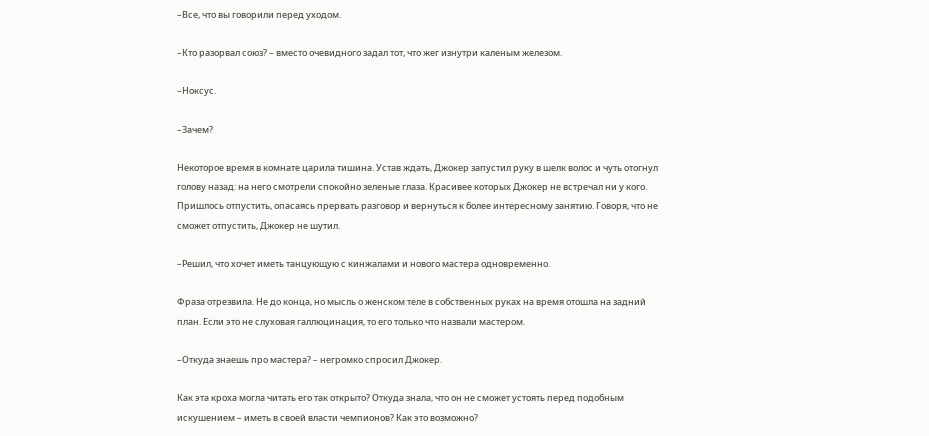–Все, что вы говорили перед уходом.

–Кто разорвал союз? – вместо очевидного задал тот, что жег изнутри каленым железом.

–Ноксус.

–Зачем?

Некоторое время в комнате царила тишина. Устав ждать, Джокер запустил руку в шелк волос и чуть отогнул голову назад: на него смотрели спокойно зеленые глаза. Красивее которых Джокер не встречал ни у кого. Пришлось отпустить, опасаясь прервать разговор и вернуться к более интересному занятию. Говоря, что не сможет отпустить, Джокер не шутил.

–Решил, что хочет иметь танцующую с кинжалами и нового мастера одновременно.

Фраза отрезвила. Не до конца, но мысль о женском теле в собственных руках на время отошла на задний план. Если это не слуховая галлюцинация, то его только что назвали мастером.

–Откуда знаешь про мастера? – негромко спросил Джокер.

Как эта кроха могла читать его так открыто? Откуда знала, что он не сможет устоять перед подобным искушением – иметь в своей власти чемпионов? Как это возможно?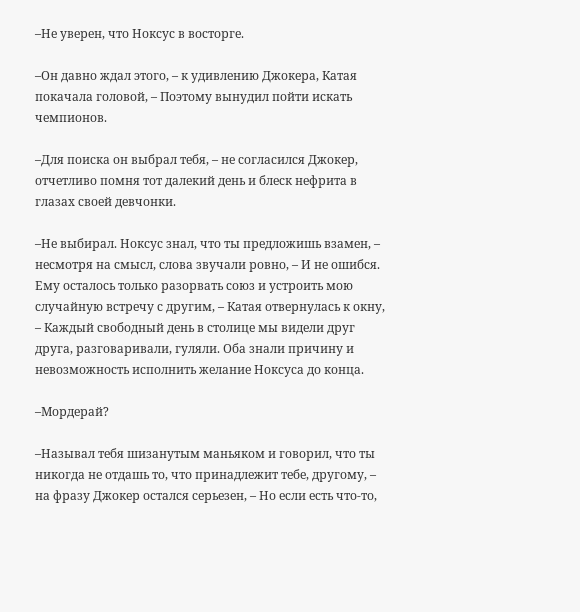–Не уверен, что Ноксус в восторге.

–Он давно ждал этого, – к удивлению Джокера, Катая покачала головой, – Поэтому вынудил пойти искать чемпионов.

–Для поиска он выбрал тебя, – не согласился Джокер, отчетливо помня тот далекий день и блеск нефрита в глазах своей девчонки.

–Не выбирал. Ноксус знал, что ты предложишь взамен, – несмотря на смысл, слова звучали ровно, – И не ошибся. Ему осталось только разорвать союз и устроить мою случайную встречу с другим, – Катая отвернулась к окну, – Каждый свободный день в столице мы видели друг друга, разговаривали, гуляли. Оба знали причину и невозможность исполнить желание Ноксуса до конца.

–Мордерай?

–Называл тебя шизанутым маньяком и говорил, что ты никогда не отдашь то, что принадлежит тебе, другому, – на фразу Джокер остался серьезен, – Но если есть что-то,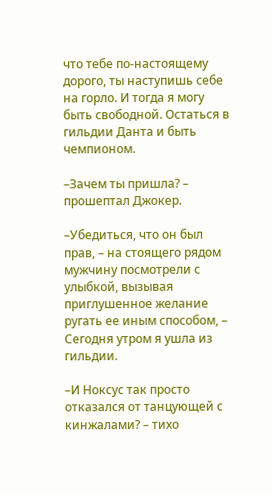что тебе по-настоящему дорого, ты наступишь себе на горло. И тогда я могу быть свободной. Остаться в гильдии Данта и быть чемпионом.

–Зачем ты пришла? – прошептал Джокер.

–Убедиться, что он был прав, – на стоящего рядом мужчину посмотрели с улыбкой, вызывая приглушенное желание ругать ее иным способом, – Сегодня утром я ушла из гильдии.

–И Ноксус так просто отказался от танцующей с кинжалами? – тихо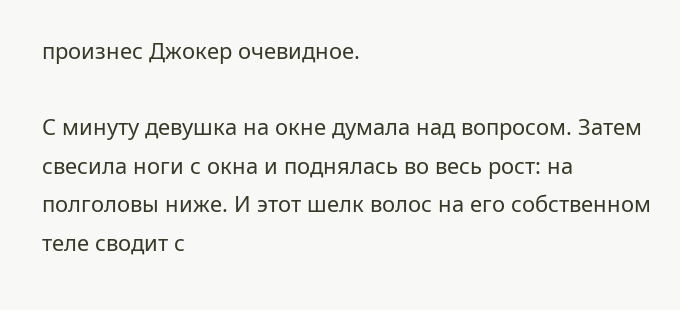произнес Джокер очевидное.

С минуту девушка на окне думала над вопросом. Затем свесила ноги с окна и поднялась во весь рост: на полголовы ниже. И этот шелк волос на его собственном теле сводит с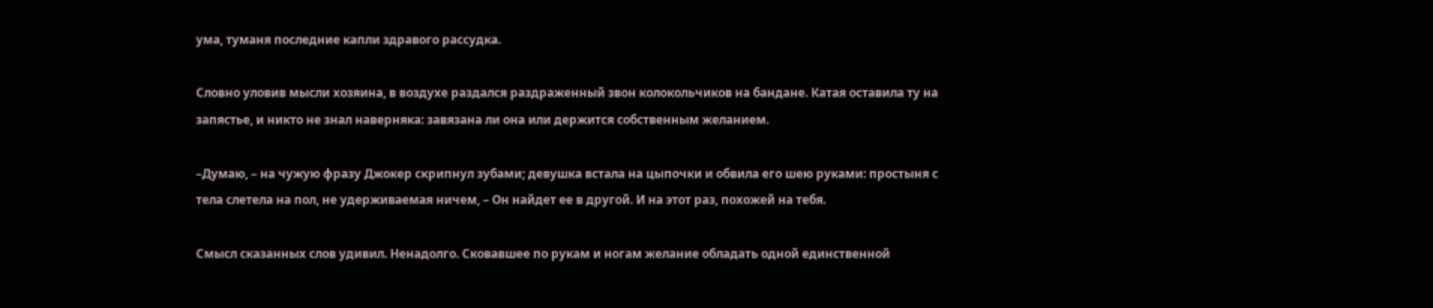ума, туманя последние капли здравого рассудка.

Словно уловив мысли хозяина, в воздухе раздался раздраженный звон колокольчиков на бандане. Катая оставила ту на запястье, и никто не знал наверняка: завязана ли она или держится собственным желанием.

–Думаю, – на чужую фразу Джокер скрипнул зубами; девушка встала на цыпочки и обвила его шею руками: простыня с тела слетела на пол, не удерживаемая ничем, – Он найдет ее в другой. И на этот раз, похожей на тебя.

Смысл сказанных слов удивил. Ненадолго. Сковавшее по рукам и ногам желание обладать одной единственной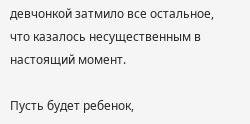девчонкой затмило все остальное, что казалось несущественным в настоящий момент.

Пусть будет ребенок,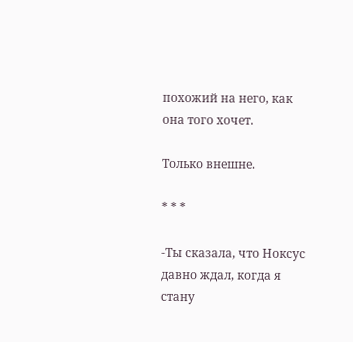похожий на него, как она того хочет.

Только внешне.

* * *

-Ты сказала, что Ноксус давно ждал, когда я стану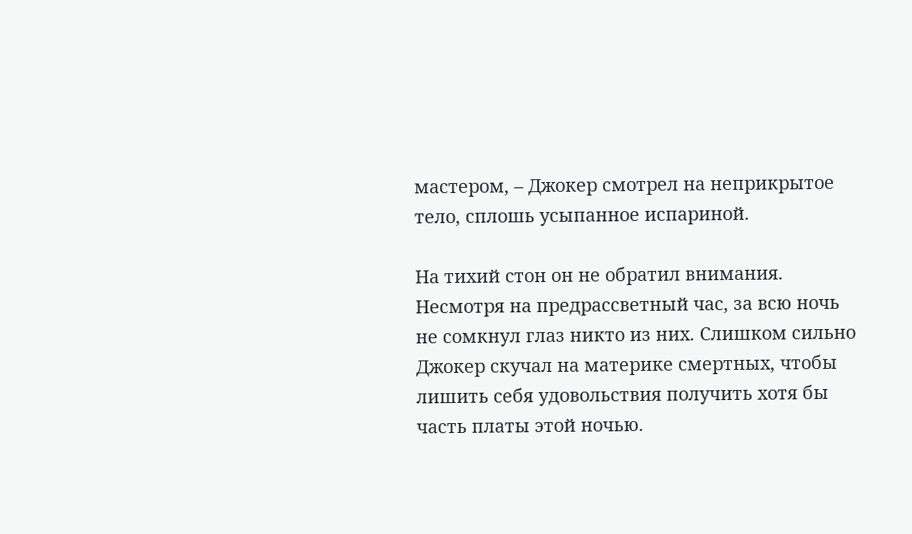мастером, – Джокер смотрел на неприкрытое тело, сплошь усыпанное испариной.

На тихий стон он не обратил внимания. Несмотря на предрассветный час, за всю ночь не сомкнул глаз никто из них. Слишком сильно Джокер скучал на материке смертных, чтобы лишить себя удовольствия получить хотя бы часть платы этой ночью.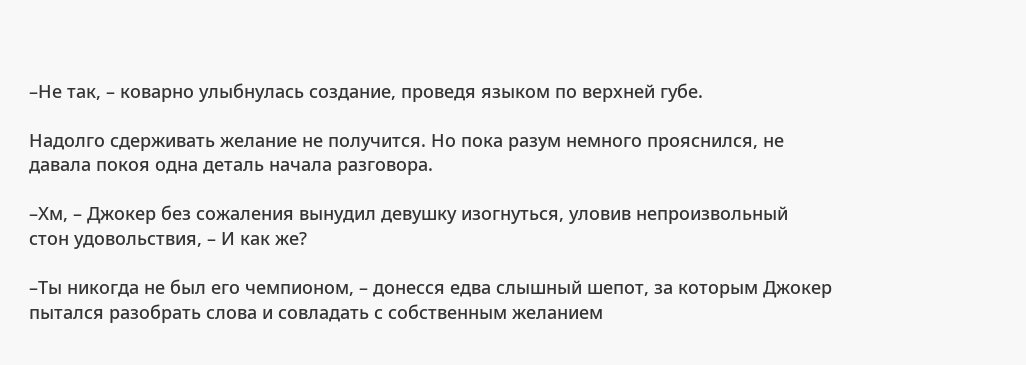–Не так, – коварно улыбнулась создание, проведя языком по верхней губе.

Надолго сдерживать желание не получится. Но пока разум немного прояснился, не давала покоя одна деталь начала разговора.

–Хм, – Джокер без сожаления вынудил девушку изогнуться, уловив непроизвольный стон удовольствия, – И как же?

–Ты никогда не был его чемпионом, – донесся едва слышный шепот, за которым Джокер пытался разобрать слова и совладать с собственным желанием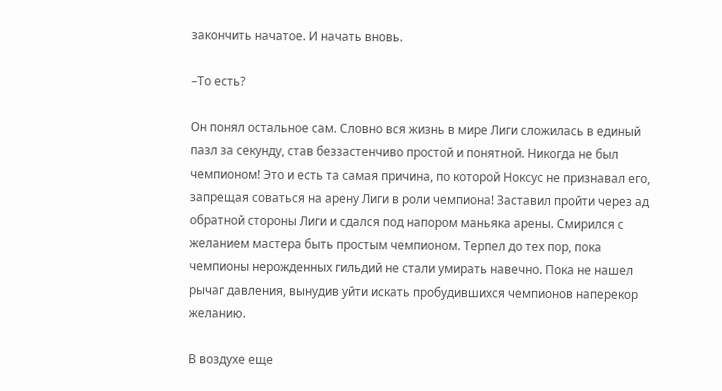закончить начатое. И начать вновь.

–То есть?

Он понял остальное сам. Словно вся жизнь в мире Лиги сложилась в единый пазл за секунду, став беззастенчиво простой и понятной. Никогда не был чемпионом! Это и есть та самая причина, по которой Ноксус не признавал его, запрещая соваться на арену Лиги в роли чемпиона! Заставил пройти через ад обратной стороны Лиги и сдался под напором маньяка арены. Смирился с желанием мастера быть простым чемпионом. Терпел до тех пор, пока чемпионы нерожденных гильдий не стали умирать навечно. Пока не нашел рычаг давления, вынудив уйти искать пробудившихся чемпионов наперекор желанию.

В воздухе еще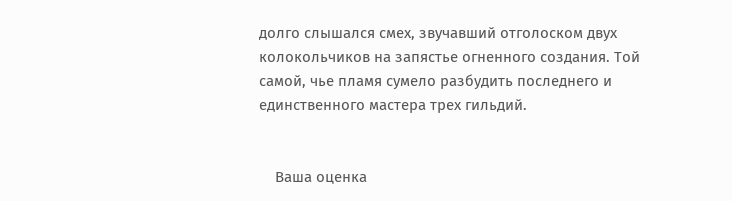долго слышался смех, звучавший отголоском двух колокольчиков на запястье огненного создания. Той самой, чье пламя сумело разбудить последнего и единственного мастера трех гильдий.


    Ваша оценка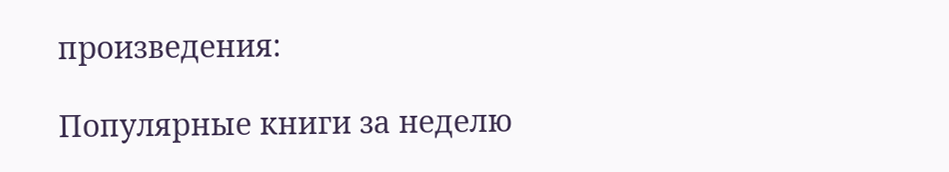произведения:

Популярные книги за неделю